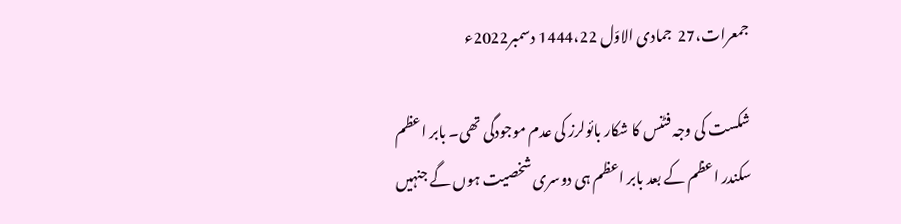جمعرات،27  جمادی الاوّل 1444،22 دسمبر2022ء

شکست کی وجہ فٹنس کا شکار بائولرز کی عدم موجودگی تھی۔ بابر اعظم
سکندر اعظم کے بعد بابر اعظم ہی دوسری شخصیت ہوں گے جنہیں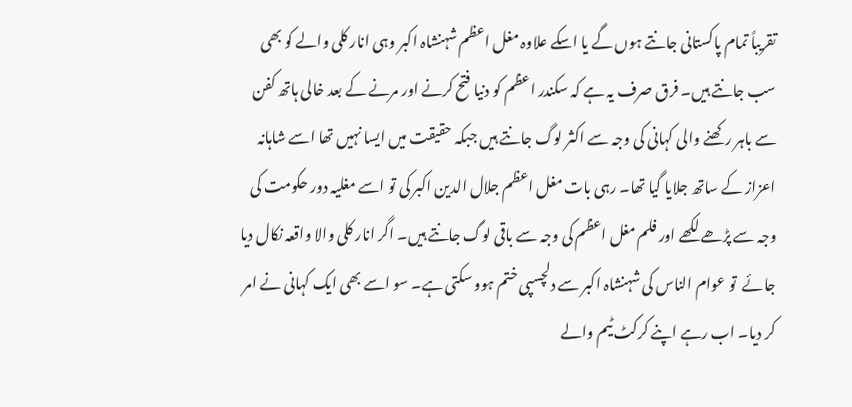تقریباً تمام پاکستانی جانتے ہوں گے یا اسکے علاوہ مغل اعظم شہنشاہ اکبر وہی انار کلی والے کو بھی سب جانتے ہیں۔ فرق صرف یہ ہے کہ سکندر اعظم کو دنیا فتح کرنے اور مرنے کے بعد خالی ہاتھ کفن سے باہر رکھنے والی کہانی کی وجہ سے اکثر لوگ جانتے ہیں جبکہ حقیقت میں ایسا نہیں تھا اسے شاہانہ اعزاز کے ساتھ جلایا گیا تھا۔ رہی بات مغل اعظم جلال الدین اکبر کی تو اسے مغلیہ دور حکومت کی وجہ سے پڑھے لکھے اور فلم مغل اعظم کی وجہ سے باقی لوگ جانتے ہیں۔ اگر انار کلی والا واقعہ نکال دیا جائے  تو عوام الناس کی شہنشاہ اکبر سے دلچسپی ختم ہوو سکتی ہے۔ سو اسے بھی ایک کہانی نے امر کر دیا۔ اب رہے اپنے کرکٹ ٹیم والے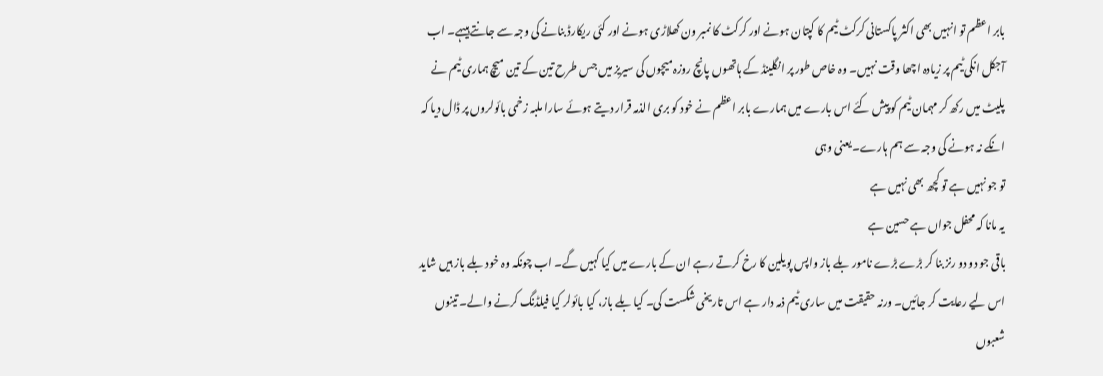بابر اعظم تو انہیں بھی اکثر پاکستانی کرکٹ ٹیم کا کپتان ہونے اور کرکٹ کا نمبر ون کھلاڑی ہونے اور کئی ریکارڈ بنانے کی وجہ سے جانتے ہیںہے۔ اب آجکل انکی ٹیم پر زیادہ اچھا وقت نہیں۔ وہ خاص طور پر انگلینڈ کے ہاتھوں پانچ روزہ میچوں کی سیریز میں جس طرح تین کے تین میچ ہماری ٹیم نے پلیٹ میں رکھ کر مہمان ٹیم کو پیش کئے اس بارے میں ہمارے بابر اعظم نے خود کو بری الذمہ قرار دیتے ہوئے سارا ملبہ زخمی بائولروں پر ڈال دیا کہ انکے نہ ہونے کی وجہ سے ہم ہارے۔ یعنی وہی
تو جو نہیں ہے تو کچھ بھی نہیں ہے
یہ مانا کہ محفل جواں ہے حسین ہے
باقی جو دو دو رنز بنا کر بڑے بڑے نامور بلے باز واپس پویلین کا رخ کرتے رہے ان کے بارے میں کیا کہیں گے۔ اب چونکہ وہ خود بلے باز ہیں شاید اس لیے رعایت کر جائیں۔ ورنہ حقیقت میں ساری ٹیم ذمہ دار ہے اس تاریخی شکست کی۔ کیا بلے باز، کیا بائولر کیا فیلڈنگ کرنے والے۔ تینوں شعبوں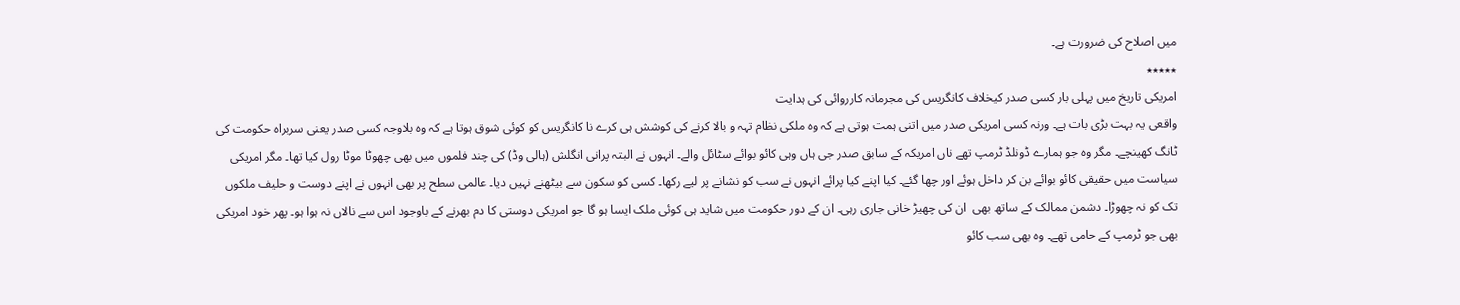میں اصلاح کی ضرورت ہے۔
٭٭٭٭٭
امریکی تاریخ میں پہلی بار کسی صدر کیخلاف کانگریس کی مجرمانہ کارروائی کی ہدایت
واقعی یہ بہت بڑی بات ہے۔ ورنہ کسی امریکی صدر میں اتنی ہمت ہوتی ہے کہ وہ ملکی نظام تہہ و بالا کرنے کی کوشش ہی کرے نا کانگریس کو کوئی شوق ہوتا ہے کہ وہ بلاوجہ کسی صدر یعنی سربراہ حکومت کی ٹانگ کھینچے۔ مگر وہ جو ہمارے ڈونلڈ ٹرمپ تھے ناں امریکہ کے سابق صدر جی ہاں وہی کائو بوائے سٹائل والے۔ انہوں نے البتہ پرانی انگلش (ہالی وڈ) کی چند فلموں میں بھی چھوٹا موٹا رول کیا تھا۔ مگر امریکی سیاست میں حقیقی کائو بوائے بن کر داخل ہوئے اور چھا گئے۔ کیا اپنے کیا پرائے انہوں نے سب کو نشانے پر لیے رکھا۔ کسی کو سکون سے بیٹھنے نہیں دیا۔ عالمی سطح پر بھی انہوں نے اپنے دوست و حلیف ملکوں تک کو نہ چھوڑا۔ دشمن ممالک کے ساتھ بھی  ان کی چھیڑ خانی جاری رہی۔ ان کے دور حکومت میں شاید ہی کوئی ملک ایسا ہو گا جو امریکی دوستی کا دم بھرنے کے باوجود اس سے نالاں نہ ہوا ہو۔ پھر خود امریکی بھی جو ٹرمپ کے حامی تھے۔ وہ بھی سب کائو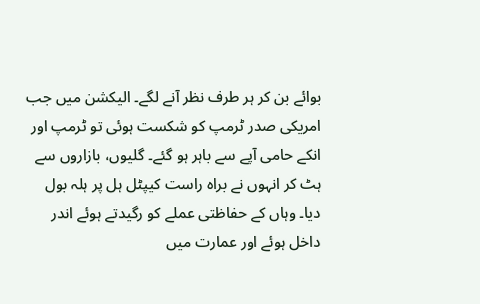بوائے بن کر ہر طرف نظر آنے لگے۔ الیکشن میں جب امریکی صدر ٹرمپ کو شکست ہوئی تو ٹرمپ اور انکے حامی آپے سے باہر ہو گئے۔ گلیوں، بازاروں سے ہٹ کر انہوں نے براہ راست کیپٹل ہل پر ہلہ بول دیا۔ وہاں کے حفاظتی عملے کو رگیدتے ہوئے اندر داخل ہوئے اور عمارت میں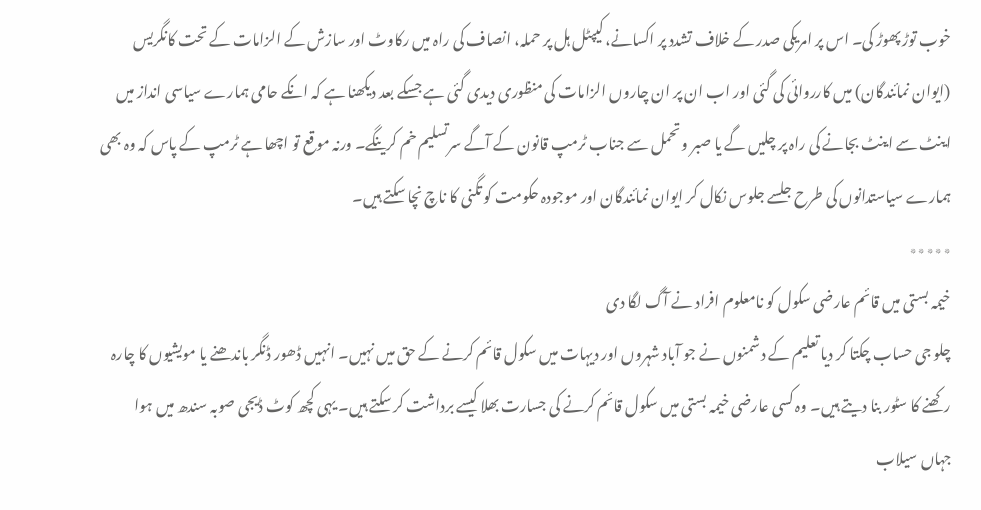خوب توڑ پھوڑ کی۔ اس پر امریکی صدر کے خلاف تشدد پر اکسانے، کیپٹل ہل پر حملہ، انصاف کی راہ میں رکاوٹ اور سازش کے الزامات کے تحت کانگریس (ایوان نمائندگان) میں کارروائی کی گئی اور اب ان پر ان چاروں الزامات کی منظوری دیدی گئی ہے جسکے بعد دیکھنا ہے کہ انکے حامی ہمارے سیاسی انداز میں اینٹ سے اینٹ بجانے کی راہ پر چلیں گے یا صبر و تحمل سے جناب ٹرمپ قانون کے آگے سرتسلیم خم کرینگے۔ ورنہ موقع تو اچھا ہے ٹرمپ کے پاس کہ وہ بھی ہمارے سیاستدانوں کی طرح جلسے جلوس نکال کر ایوان نمائندگان اور موجودہ حکومت کو تگنی کا ناچ نچا سکتے ہیں۔
٭٭٭٭٭
خیمہ بستی میں قائم عارضی سکول کو نامعلوم افراد نے آگ لگا دی
چلو جی حساب چکتا کر دیا تعلیم کے دشمنوں نے جو آباد شہروں اور دیہات میں سکول قائم کرنے کے حق میں نہیں۔ انہیں ڈھور ڈنگر باندھنے یا مویشیوں کا چارہ رکھنے کا سٹور بنا دیتے ہیں۔ وہ کسی عارضی خیمہ بستی میں سکول قائم کرنے کی جسارت بھلا کیسے برداشت کر سکتے ہیں۔ یہی کچھ کوٹ ڈیجی صوبہ سندھ میں ہوا جہاں سیلاب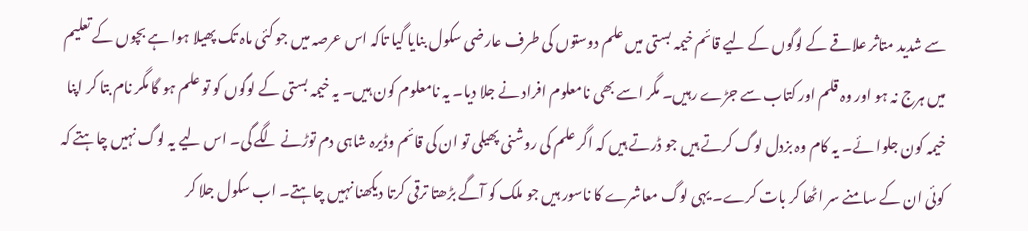سے شدید متاثر علاقے کے لوگوں کے لیے قائم خیمہ بستی میں علم دوستوں کی طرف عارضی سکول بنایا گیا تاکہ اس عرصہ میں جو کئی ماہ تک پھیلا ہوا ہے بچوں کے تعلیم میں ہرج نہ ہو اور وہ قلم اور کتاب سے جڑے رہیں۔ مگر اسے بھی نامعلوم افراد نے جلا دیا۔ یہ نامعلوم کون ہیں۔ یہ خیمہ بستی کے لوگوں کو تو علم ہو گا مگر نام بتا کر اپنا خیمہ کون جلوا ئے۔ یہ کام وہ بزدل لوگ کرتے ہیں جو ڈرتے ہیں کہ اگر علم کی روشنی پھیلی تو ان کی قائم وڈیرہ شاہی دم توڑنے لگے گی۔ اس لیے یہ لوگ نہیں چاہتے کہ کوئی ان کے سامنے سر اٹھا کر بات کرے۔ یہی لوگ معاشرے کا ناسور ہیں جو ملک کو آگے بڑھتا ترقی کرتا دیکھنا نہیں چاہتے۔ اب سکول جلا کر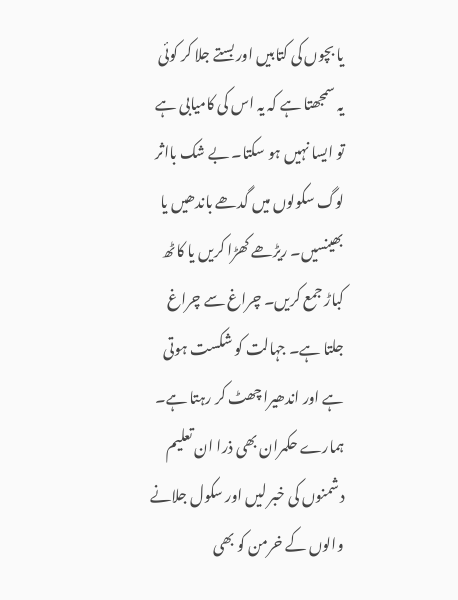یا بچوں کی کتابیں اور بستے جلا کر کوئی یہ سمجھتا ہے کہ یہ اس کی کامیابی ہے تو ایسا نہیں ہو سکتا۔ بے شک بااثر لوگ سکولوں میں گدھے باندھیں یا بھینسیں۔ ریڑھے کھڑا کریں یا کاٹھ کباڑ جمع کریں۔ چراغ سے چراغ جلتا ہے۔ جہالت کو شکست ہوتی ہے اور اندھیرا چھٹ کر رہتا ہے۔ ہمارے حکمران بھی ذرا ان تعلیم دشمنوں کی خبر لیں اور سکول جلانے والوں کے خرمن کو بھی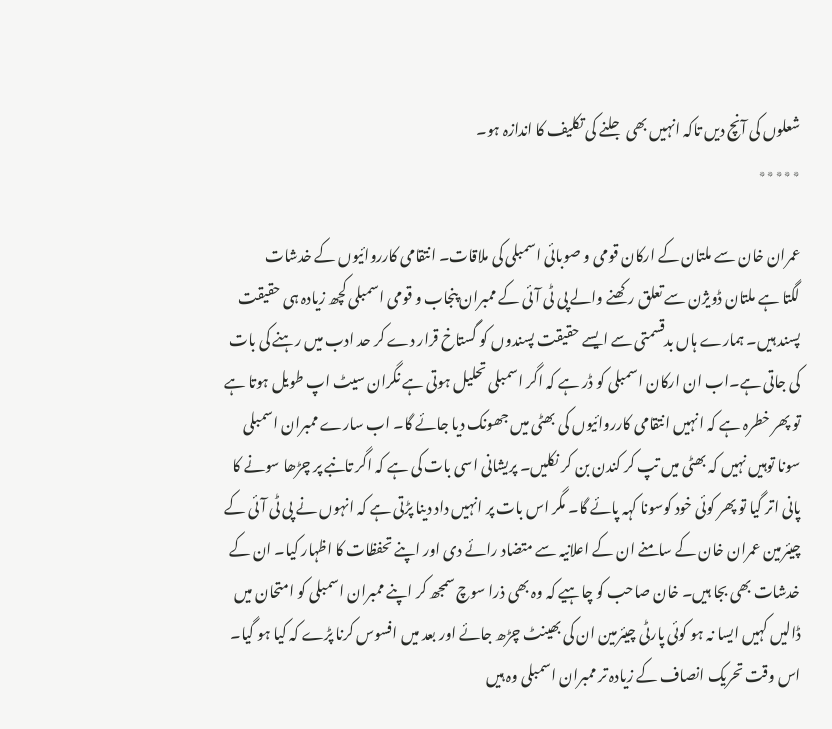شعلوں کی آنچ دیں تاکہ انہیں بھی جلنے کی تکلیف کا اندازہ ہو۔
٭٭٭٭٭

عمران خان سے ملتان کے ارکان قومی و صوبائی اسمبلی کی ملاقات۔ انتقامی کارروائیوں کے خدشات
لگتا ہے ملتان ڈویژن سے تعلق رکھنے والے پی ٹی آئی کے ممبران پنجاب و قومی اسمبلی کچھ زیادہ ہی حقیقت پسند ہیں۔ ہمارے ہاں بدقسمتی سے ایسے حقیقت پسندوں کو گستاخ قرار دے کر حد ادب میں رہنے کی بات کی جاتی ہے۔اب ان ارکان اسمبلی کو ڈر ہے کہ اگر اسمبلی تحلیل ہوتی ہے نگران سیٹ اپ طویل ہوتا ہے تو پھر خطرہ ہے کہ انہیں انتقامی کارروائیوں کی بھٹی میں جھونک دیا جائے گا۔ اب سارے ممبران اسمبلی سونا توہیں نہیں کہ بھٹی میں تپ کر کندن بن کر نکلیں۔ پریشانی اسی بات کی ہے کہ اگر تانبے پر چڑھا سونے کا پانی اتر گیا تو پھر کوئی خود کوسونا کہہ پائے گا۔ مگر اس بات پر انہیں داد دینا پڑتی ہے کہ انہوں نے پی ٹی آئی کے چیئرمین عمران خان کے سامنے ان کے اعلانیہ سے متضاد رائے دی اور اپنے تحفظات کا اظہار کیا۔ ان کے خدشات بھی بجا ہیں۔ خان صاحب کو چاہیے کہ وہ بھی ذرا سوچ سمجھ کر اپنے ممبران اسمبلی کو امتحان میں ڈالیں کہیں ایسا نہ ہو کوئی پارٹی چیئرمین ان کی بھینٹ چڑھ جائے اور بعد میں افسوس کرنا پڑے کہ کیا ہو گیا۔ اس وقت تحریک انصاف کے زیادہ تر ممبران اسمبلی وہ ہیں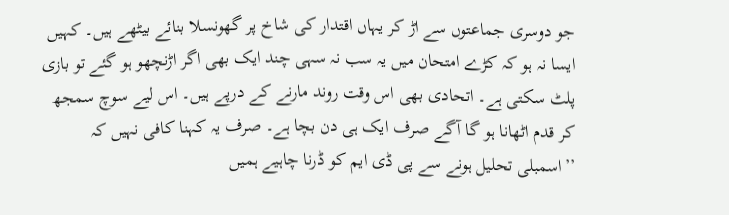جو دوسری جماعتوں سے اڑ کر یہاں اقتدار کی شاخ پر گھونسلا بنائے بیٹھے ہیں۔ کہیں ایسا نہ ہو کہ کڑے امتحان میں یہ سب نہ سہی چند ایک بھی اگر اڑنچھو ہو گئے تو بازی پلٹ سکتی ہے۔ اتحادی بھی اس وقت روند مارنے کے درپے ہیں۔ اس لیے سوچ سمجھ کر قدم اٹھانا ہو گا آگے صرف ایک ہی دن بچا ہے۔ صرف یہ کہنا کافی نہیں کہ ’’اسمبلی تحلیل ہونے سے پی ڈی ایم کو ڈرنا چاہیے ہمیں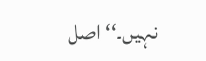نہیں۔‘‘ اصل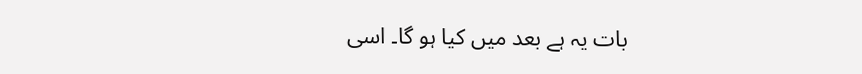بات یہ ہے بعد میں کیا ہو گا۔ اسی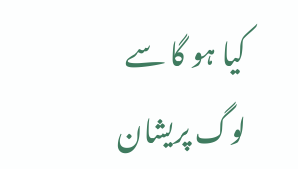کیا ہو گا سے لوگ پریشان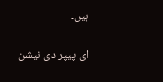ہیں۔

ای پیپر دی نیشن